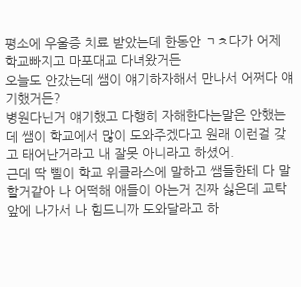평소에 우울증 치료 받았는데 한동안 ㄱㅊ다가 어제 학교빠지고 마포대교 다녀왔거든
오늘도 안갔는데 쌤이 얘기하자해서 만나서 어쩌다 얘기했거든?
병원다닌거 얘기했고 다행히 자해한다는말은 안했는데 쌤이 학교에서 많이 도와주겠다고 원래 이런걸 갖고 태어난거라고 내 잘못 아니라고 하셨어.
근데 딱 삘이 학교 위클라스에 말하고 쌤들한테 다 말할거같아 나 어떡해 애들이 아는거 진짜 싫은데 교탁앞에 나가서 나 힘드니까 도와달라고 하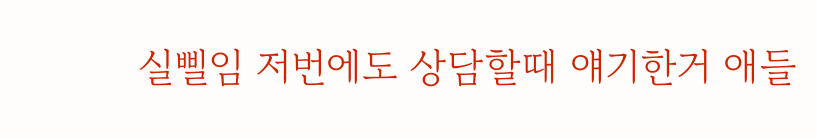실삘임 저번에도 상담할때 얘기한거 애들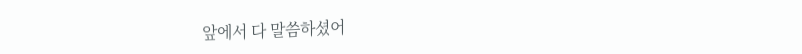앞에서 다 말씀하셨어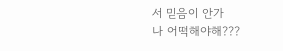서 믿음이 안가
나 어떡해야해???